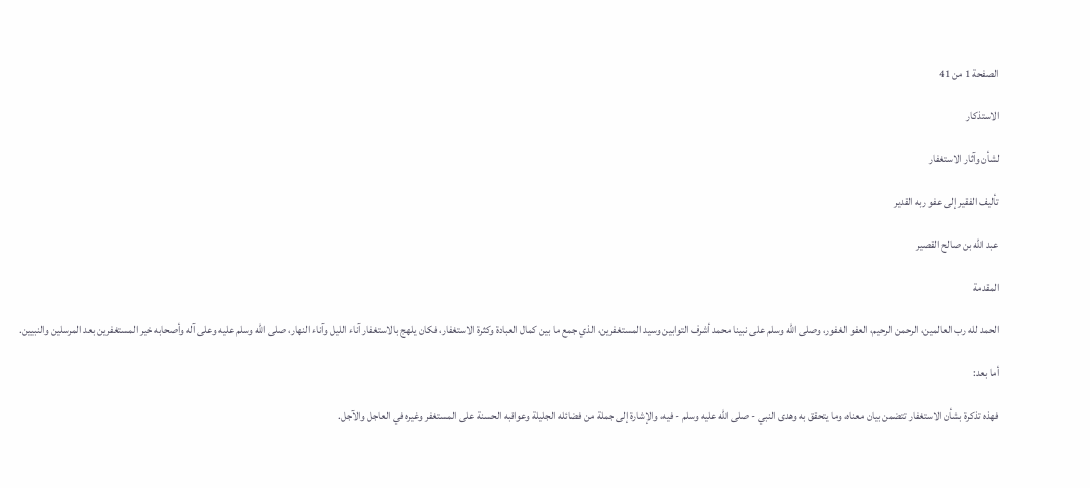الصفحة 1 من 41

الاستذكار

لشأن وآثار الاستغفار

تأليف الفقير إلى عفو ربه القدير

عبد الله بن صالح القصير

المقدمة

الحمد لله رب العالمين، الرحمن الرحيم، العفو الغفور، وصلى الله وسلم على نبينا محمد أشرف التوابين وسيد المستغفرين، الذي جمع ما بين كمال العبادة وكثرة الاستغفار، فكان يلهج بالاستغفار آناء الليل وآناء النهار، صلى الله وسلم عليه وعلى آله وأصحابه خير المستغفرين بعد المرسلين والنبيين.

أما بعد:

فهذه تذكرة بشأن الاستغفار تتضمن بيان معناه، وما يتحقق به وهدى النبي - صلى الله عليه وسلم - فيه، والإشارة إلى جملة من فضائله الجليلة وعواقبه الحسنة على المستغفر وغيره في العاجل والآجل.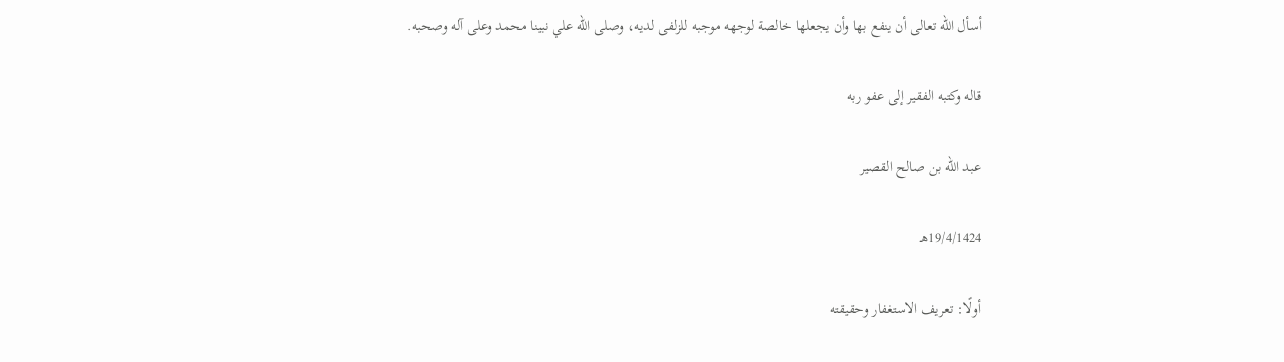أسأل الله تعالى أن ينفع بها وأن يجعلها خالصة لوجهه موجبه للزلفى لديه، وصلى الله علي نبينا محمد وعلى آله وصحبه.

قاله وكتبه الفقير إلى عفو ربه

عبد الله بن صالح القصير

19/4/1424هـ

أولًا: تعريف الاستغفار وحقيقته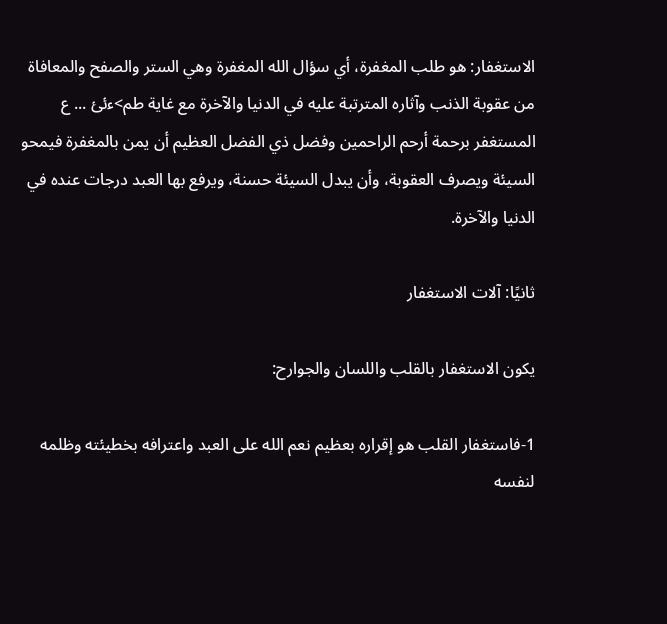الاستغفار: هو طلب المغفرة، أي سؤال الله المغفرة وهي الستر والصفح والمعافاة من عقوبة الذنب وآثاره المترتبة عليه في الدنيا والآخرة مع غاية طم>ءئئ ... ع المستغفر برحمة أرحم الراحمين وفضل ذي الفضل العظيم أن يمن بالمغفرة فيمحو السيئة ويصرف العقوبة، وأن يبدل السيئة حسنة، ويرفع بها العبد درجات عنده في الدنيا والآخرة.

ثانيًا: آلات الاستغفار

يكون الاستغفار بالقلب واللسان والجوارح:

1-فاستغفار القلب هو إقراره بعظيم نعم الله على العبد واعترافه بخطيئته وظلمه لنفسه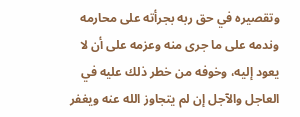وتقصيره في حق ربه بجرأته على محارمه وندمه على ما جرى منه وعزمه على أن لا يعود إليه، وخوفه من خطر ذلك عليه في العاجل والآجل إن لم يتجاوز الله عنه ويغفر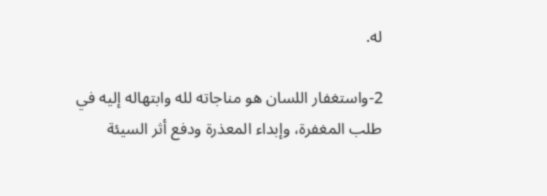له.

2-واستغفار اللسان هو مناجاته لله وابتهاله إليه في طلب المغفرة، وإبداء المعذرة ودفع أثر السيئة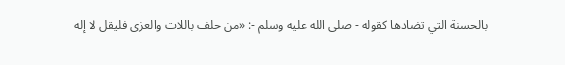بالحسنة التي تضادها كقوله - صلى الله عليه وسلم -: «من حلف باللات والعزى فليقل لا إله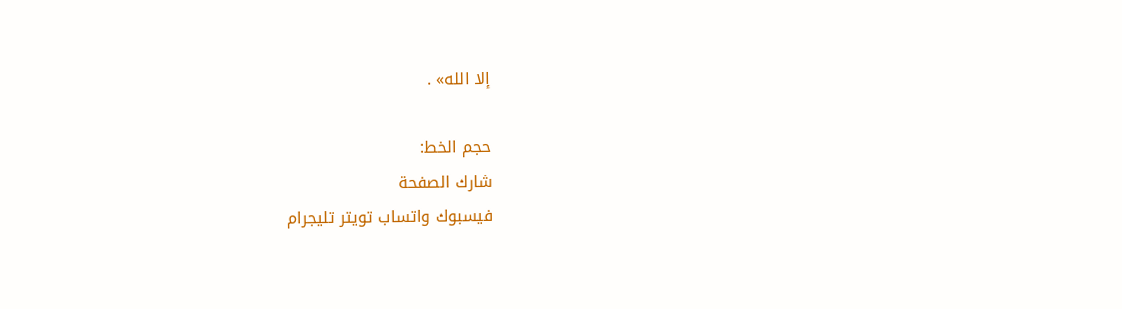إلا الله» .

حجم الخط:
شارك الصفحة
فيسبوك واتساب تويتر تليجرام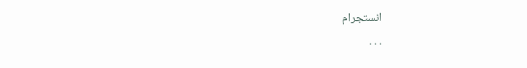انستجرام
. . .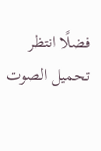فضلًا انتظر تحميل الصوت